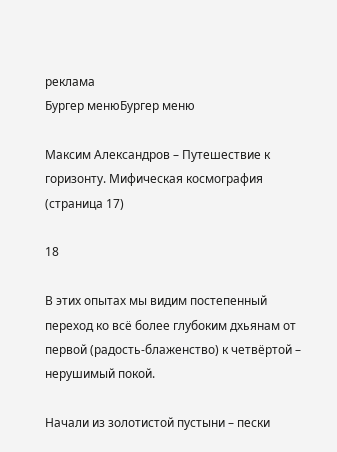реклама
Бургер менюБургер меню

Максим Александров – Путешествие к горизонту. Мифическая космография (страница 17)

18

В этих опытах мы видим постепенный переход ко всё более глубоким дхьянам от первой (радость-блаженство) к четвёртой – нерушимый покой.

Начали из золотистой пустыни – пески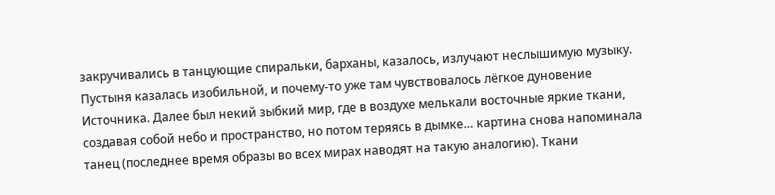закручивались в танцующие спиральки, барханы, казалось, излучают неслышимую музыку. Пустыня казалась изобильной, и почему-то уже там чувствовалось лёгкое дуновение Источника. Далее был некий зыбкий мир, где в воздухе мелькали восточные яркие ткани, создавая собой небо и пространство, но потом теряясь в дымке… картина снова напоминала танец (последнее время образы во всех мирах наводят на такую аналогию). Ткани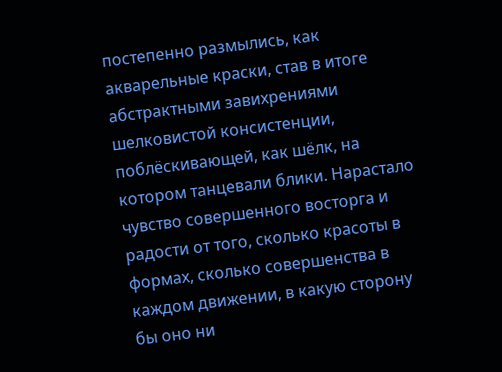постепенно размылись, как акварельные краски, став в итоге абстрактными завихрениями шелковистой консистенции, поблёскивающей, как шёлк, на котором танцевали блики. Нарастало чувство совершенного восторга и радости от того, сколько красоты в формах, сколько совершенства в каждом движении, в какую сторону бы оно ни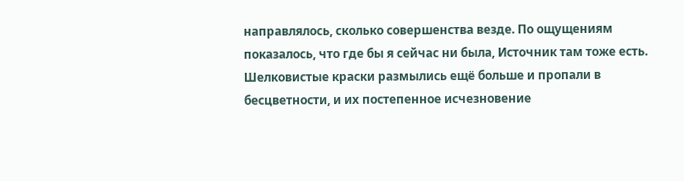направлялось, сколько совершенства везде. По ощущениям показалось, что где бы я сейчас ни была, Источник там тоже есть. Шелковистые краски размылись ещё больше и пропали в бесцветности, и их постепенное исчезновение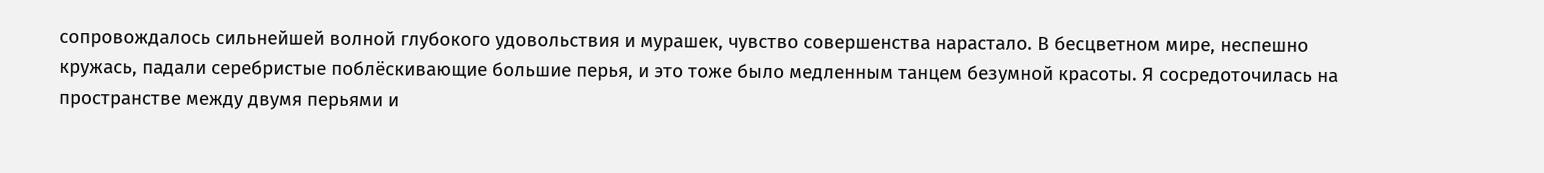сопровождалось сильнейшей волной глубокого удовольствия и мурашек, чувство совершенства нарастало. В бесцветном мире, неспешно кружась, падали серебристые поблёскивающие большие перья, и это тоже было медленным танцем безумной красоты. Я сосредоточилась на пространстве между двумя перьями и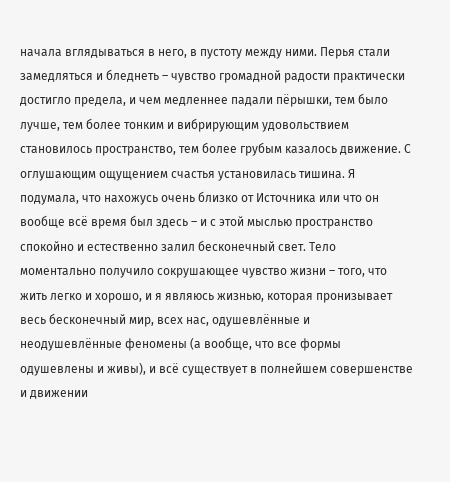начала вглядываться в него, в пустоту между ними. Перья стали замедляться и бледнеть – чувство громадной радости практически достигло предела, и чем медленнее падали пёрышки, тем было лучше, тем более тонким и вибрирующим удовольствием становилось пространство, тем более грубым казалось движение. С оглушающим ощущением счастья установилась тишина. Я подумала, что нахожусь очень близко от Источника или что он вообще всё время был здесь – и с этой мыслью пространство спокойно и естественно залил бесконечный свет. Тело моментально получило сокрушающее чувство жизни – того, что жить легко и хорошо, и я являюсь жизнью, которая пронизывает весь бесконечный мир, всех нас, одушевлённые и неодушевлённые феномены (а вообще, что все формы одушевлены и живы), и всё существует в полнейшем совершенстве и движении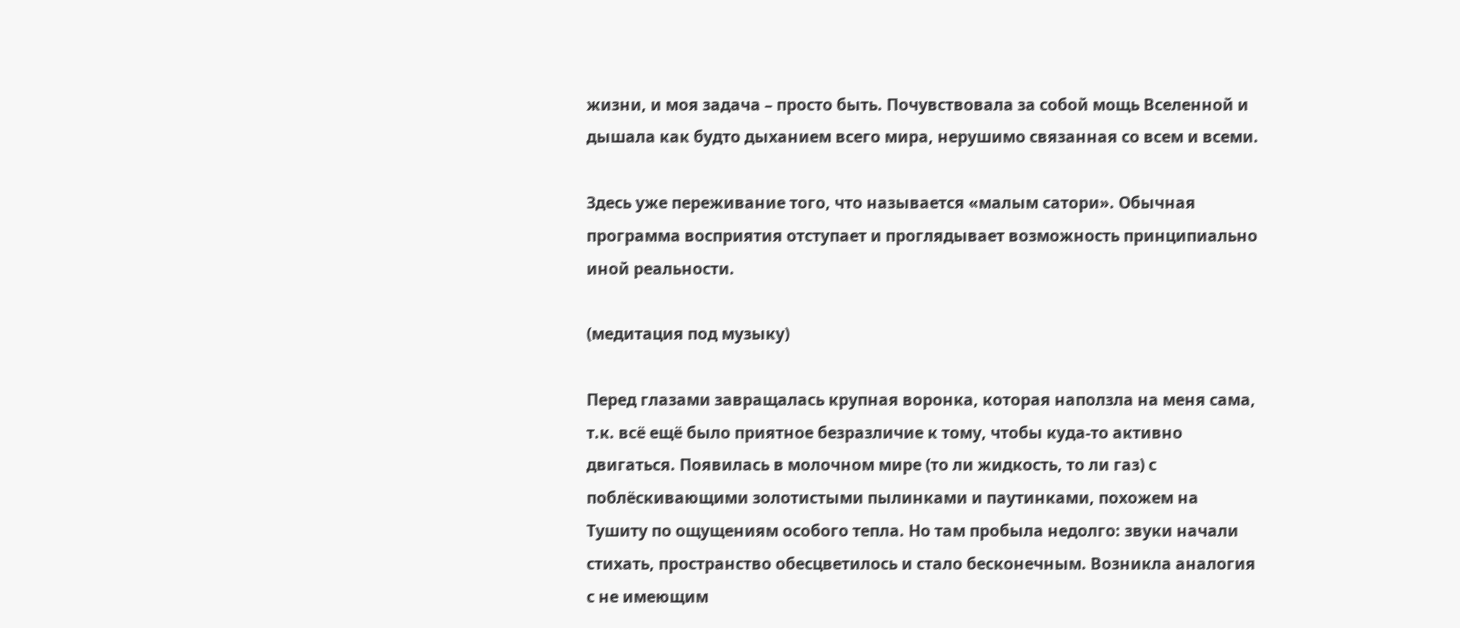жизни, и моя задача – просто быть. Почувствовала за собой мощь Вселенной и дышала как будто дыханием всего мира, нерушимо связанная со всем и всеми.

Здесь уже переживание того, что называется «малым сатори». Обычная программа восприятия отступает и проглядывает возможность принципиально иной реальности.

(медитация под музыку)

Перед глазами завращалась крупная воронка, которая наползла на меня сама, т.к. всё ещё было приятное безразличие к тому, чтобы куда-то активно двигаться. Появилась в молочном мире (то ли жидкость, то ли газ) с поблёскивающими золотистыми пылинками и паутинками, похожем на Тушиту по ощущениям особого тепла. Но там пробыла недолго: звуки начали стихать, пространство обесцветилось и стало бесконечным. Возникла аналогия с не имеющим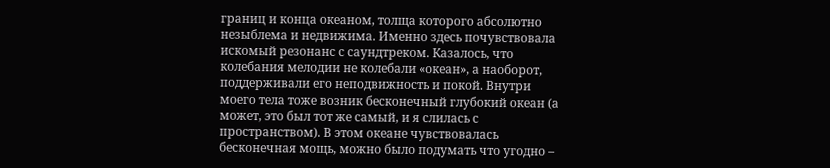границ и конца океаном, толща которого абсолютно незыблема и недвижима. Именно здесь почувствовала искомый резонанс с саундтреком. Казалось, что колебания мелодии не колебали «океан», а наоборот, поддерживали его неподвижность и покой. Внутри моего тела тоже возник бесконечный глубокий океан (а может, это был тот же самый, и я слилась с пространством). В этом океане чувствовалась бесконечная мощь, можно было подумать что угодно –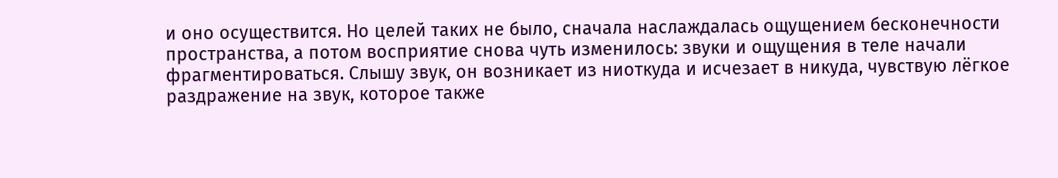и оно осуществится. Но целей таких не было, сначала наслаждалась ощущением бесконечности пространства, а потом восприятие снова чуть изменилось: звуки и ощущения в теле начали фрагментироваться. Слышу звук, он возникает из ниоткуда и исчезает в никуда, чувствую лёгкое раздражение на звук, которое также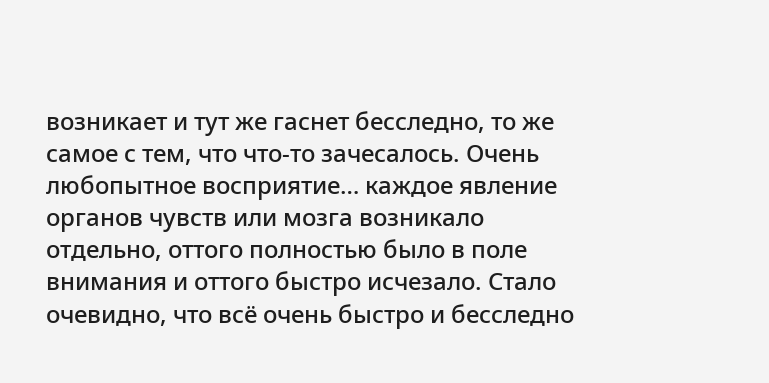возникает и тут же гаснет бесследно, то же самое с тем, что что-то зачесалось. Очень любопытное восприятие… каждое явление органов чувств или мозга возникало отдельно, оттого полностью было в поле внимания и оттого быстро исчезало. Стало очевидно, что всё очень быстро и бесследно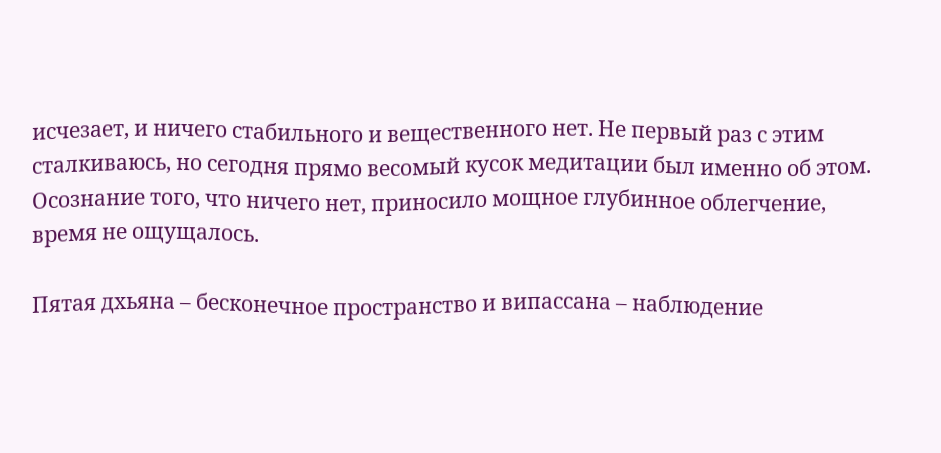исчезает, и ничего стабильного и вещественного нет. Не первый раз с этим сталкиваюсь, но сегодня прямо весомый кусок медитации был именно об этом. Осознание того, что ничего нет, приносило мощное глубинное облегчение, время не ощущалось.

Пятая дхьяна – бесконечное пространство и випассана – наблюдение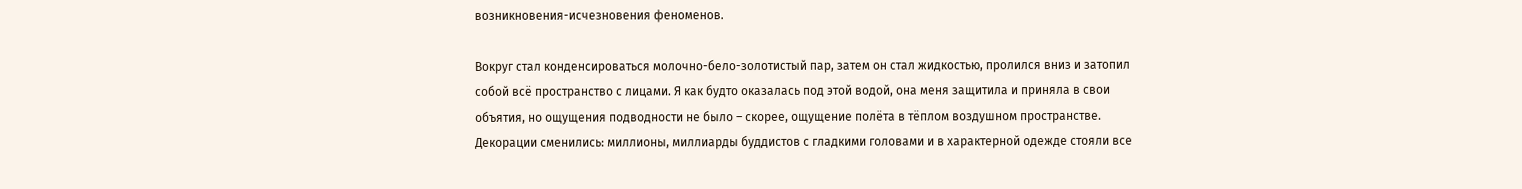возникновения-исчезновения феноменов.

Вокруг стал конденсироваться молочно-бело-золотистый пар, затем он стал жидкостью, пролился вниз и затопил собой всё пространство с лицами. Я как будто оказалась под этой водой, она меня защитила и приняла в свои объятия, но ощущения подводности не было – скорее, ощущение полёта в тёплом воздушном пространстве. Декорации сменились: миллионы, миллиарды буддистов с гладкими головами и в характерной одежде стояли все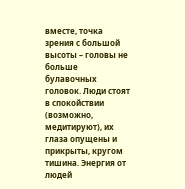вместе, точка зрения с большой высоты – головы не больше булавочных головок. Люди стоят в спокойствии (возможно, медитируют), их глаза опущены и прикрыты, кругом тишина. Энергия от людей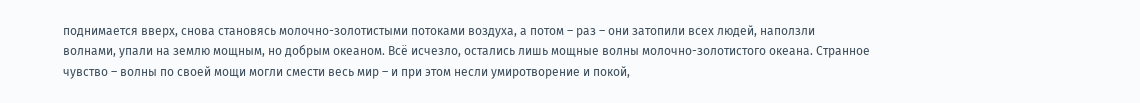поднимается вверх, снова становясь молочно-золотистыми потоками воздуха, а потом – раз – они затопили всех людей, наползли волнами, упали на землю мощным, но добрым океаном. Всё исчезло, остались лишь мощные волны молочно-золотистого океана. Странное чувство – волны по своей мощи могли смести весь мир – и при этом несли умиротворение и покой,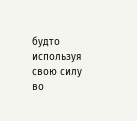будто используя свою силу во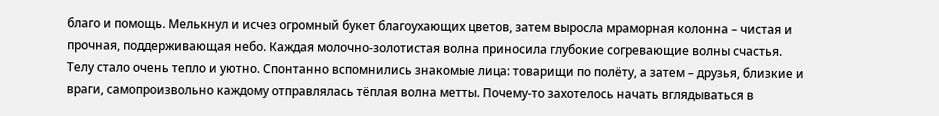благо и помощь. Мелькнул и исчез огромный букет благоухающих цветов, затем выросла мраморная колонна – чистая и прочная, поддерживающая небо. Каждая молочно-золотистая волна приносила глубокие согревающие волны счастья. Телу стало очень тепло и уютно. Спонтанно вспомнились знакомые лица: товарищи по полёту, а затем – друзья, близкие и враги, самопроизвольно каждому отправлялась тёплая волна метты. Почему-то захотелось начать вглядываться в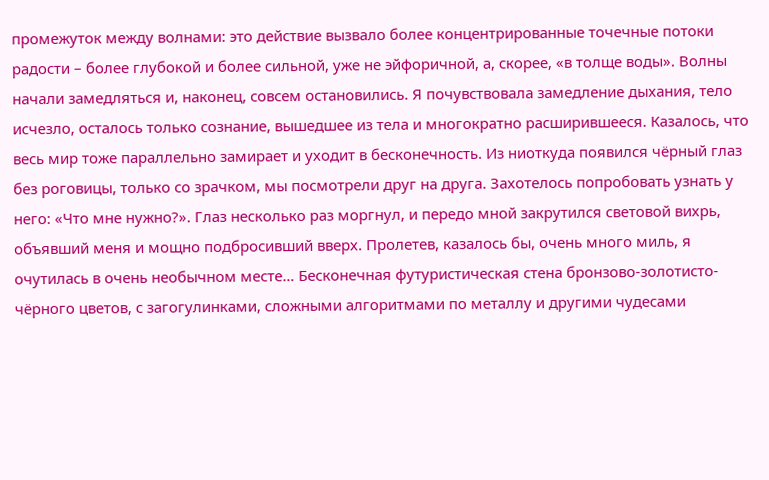промежуток между волнами: это действие вызвало более концентрированные точечные потоки радости – более глубокой и более сильной, уже не эйфоричной, а, скорее, «в толще воды». Волны начали замедляться и, наконец, совсем остановились. Я почувствовала замедление дыхания, тело исчезло, осталось только сознание, вышедшее из тела и многократно расширившееся. Казалось, что весь мир тоже параллельно замирает и уходит в бесконечность. Из ниоткуда появился чёрный глаз без роговицы, только со зрачком, мы посмотрели друг на друга. Захотелось попробовать узнать у него: «Что мне нужно?». Глаз несколько раз моргнул, и передо мной закрутился световой вихрь, объявший меня и мощно подбросивший вверх. Пролетев, казалось бы, очень много миль, я очутилась в очень необычном месте… Бесконечная футуристическая стена бронзово-золотисто-чёрного цветов, с загогулинками, сложными алгоритмами по металлу и другими чудесами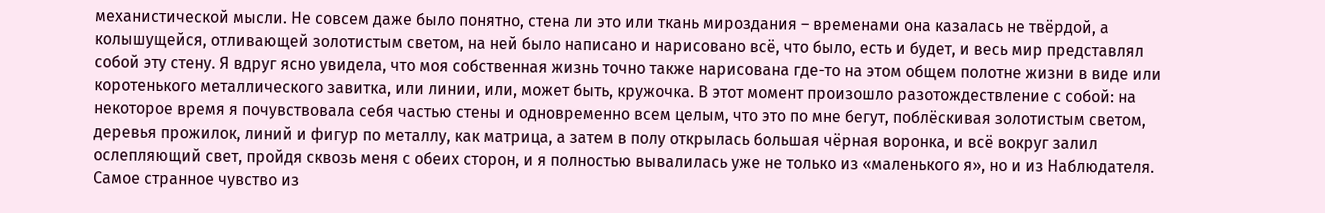механистической мысли. Не совсем даже было понятно, стена ли это или ткань мироздания – временами она казалась не твёрдой, а колышущейся, отливающей золотистым светом, на ней было написано и нарисовано всё, что было, есть и будет, и весь мир представлял собой эту стену. Я вдруг ясно увидела, что моя собственная жизнь точно также нарисована где-то на этом общем полотне жизни в виде или коротенького металлического завитка, или линии, или, может быть, кружочка. В этот момент произошло разотождествление с собой: на некоторое время я почувствовала себя частью стены и одновременно всем целым, что это по мне бегут, поблёскивая золотистым светом, деревья прожилок, линий и фигур по металлу, как матрица, а затем в полу открылась большая чёрная воронка, и всё вокруг залил ослепляющий свет, пройдя сквозь меня с обеих сторон, и я полностью вывалилась уже не только из «маленького я», но и из Наблюдателя. Самое странное чувство из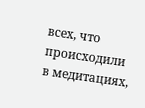всех, что происходили в медитациях,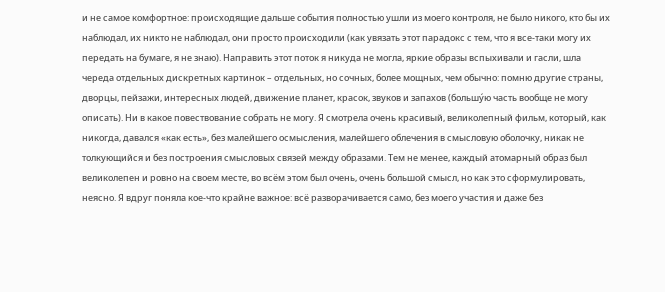и не самое комфортное: происходящие дальше события полностью ушли из моего контроля, не было никого, кто бы их наблюдал, их никто не наблюдал, они просто происходили (как увязать этот парадокс с тем, что я все-таки могу их передать на бумаге, я не знаю). Направить этот поток я никуда не могла, яркие образы вспыхивали и гасли, шла череда отдельных дискретных картинок – отдельных, но сочных, более мощных, чем обычно: помню другие страны, дворцы, пейзажи, интересных людей, движение планет, красок, звуков и запахов (большу́ю часть вообще не могу описать). Ни в какое повествование собрать не могу. Я смотрела очень красивый, великолепный фильм, который, как никогда, давался «как есть», без малейшего осмысления, малейшего облечения в смысловую оболочку, никак не толкующийся и без построения смысловых связей между образами. Тем не менее, каждый атомарный образ был великолепен и ровно на своем месте, во всём этом был очень, очень большой смысл, но как это сформулировать, неясно. Я вдруг поняла кое-что крайне важное: всё разворачивается само, без моего участия и даже без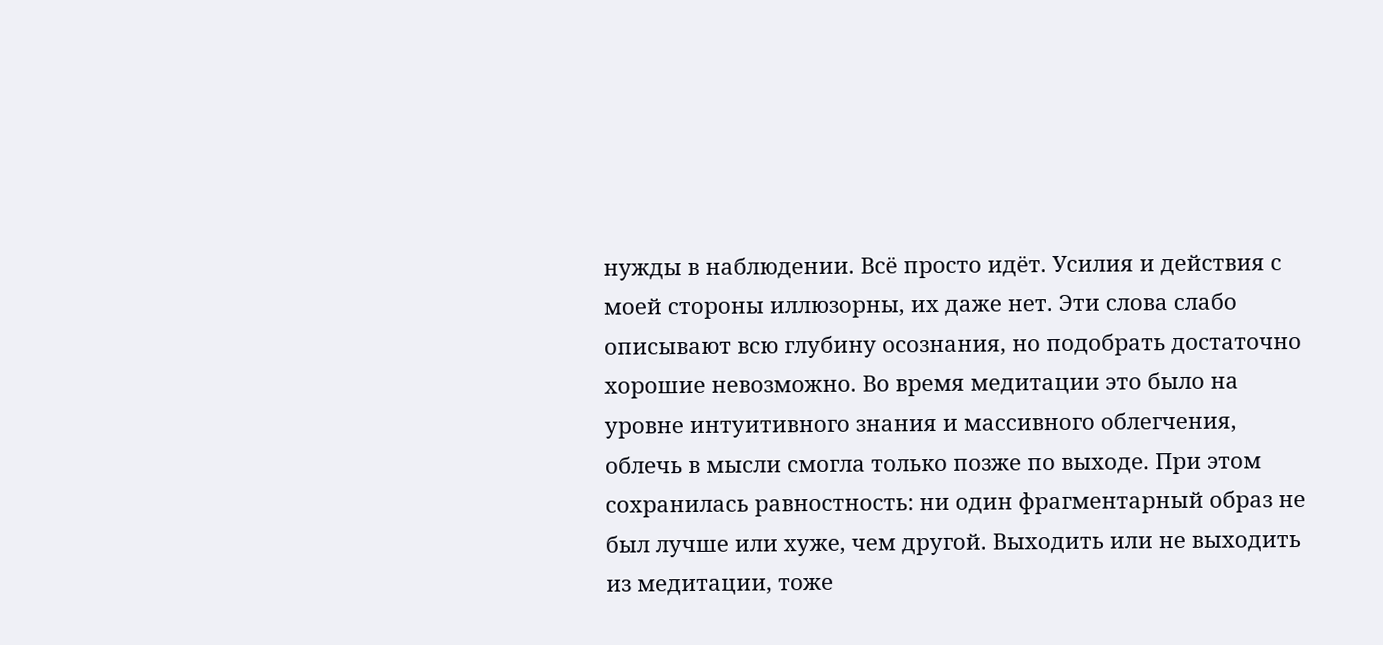нужды в наблюдении. Всё просто идёт. Усилия и действия с моей стороны иллюзорны, их даже нет. Эти слова слабо описывают всю глубину осознания, но подобрать достаточно хорошие невозможно. Во время медитации это было на уровне интуитивного знания и массивного облегчения, облечь в мысли смогла только позже по выходе. При этом сохранилась равностность: ни один фрагментарный образ не был лучше или хуже, чем другой. Выходить или не выходить из медитации, тоже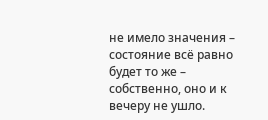не имело значения – состояние всё равно будет то же – собственно, оно и к вечеру не ушло.